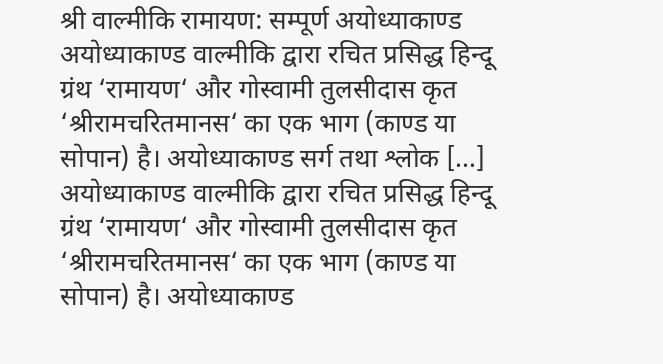श्री वाल्मीकि रामायण: सम्पूर्ण अयोध्याकाण्ड
अयोध्याकाण्ड वाल्मीकि द्वारा रचित प्रसिद्ध हिन्दू ग्रंथ ‘रामायण‘ और गोस्वामी तुलसीदास कृत ‘श्रीरामचरितमानस‘ का एक भाग (काण्ड या सोपान) है। अयोध्याकाण्ड सर्ग तथा श्लोक […]
अयोध्याकाण्ड वाल्मीकि द्वारा रचित प्रसिद्ध हिन्दू ग्रंथ ‘रामायण‘ और गोस्वामी तुलसीदास कृत ‘श्रीरामचरितमानस‘ का एक भाग (काण्ड या सोपान) है। अयोध्याकाण्ड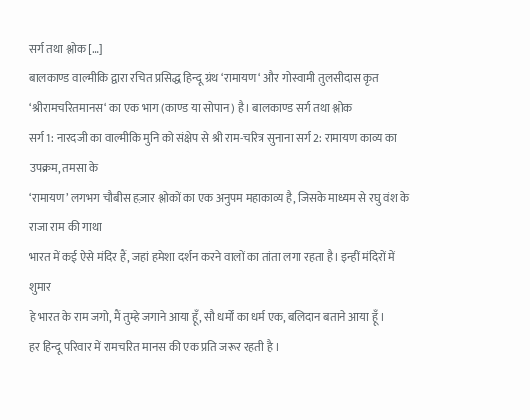सर्ग तथा श्लोक […]
बालकाण्ड वाल्मीकि द्वारा रचित प्रसिद्ध हिन्दू ग्रंथ ‘रामायण‘ और गोस्वामी तुलसीदास कृत ‘श्रीरामचरितमानस‘ का एक भाग (काण्ड या सोपान) है। बालकाण्ड सर्ग तथा श्लोक
सर्ग 1: नारदजी का वाल्मीकि मुनि को संक्षेप से श्री राम-चरित्र सुनाना सर्ग 2: रामायण काव्य का उपक्रम, तमसा के
‘रामायण’ लगभग चौबीस हज़ार श्लोकों का एक अनुपम महाकाव्य है, जिसके माध्यम से रघु वंश के राजा राम की गाथा
भारत में कई ऐसे मंदिर हैं, जहां हमेशा दर्शन करने वालों का तांता लगा रहता है। इन्हीं मंदिरों में शुमार
हे भारत के राम जगो, मैं तुम्हे जगाने आया हूँ, सौ धर्मों का धर्म एक, बलिदान बताने आया हूँ ।
हर हिन्दू परिवार में रामचरित मानस की एक प्रति जरूर रहती है ।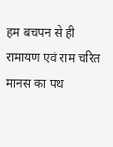हम बचपन से ही रामायण एवं राम चरित मानस का पथ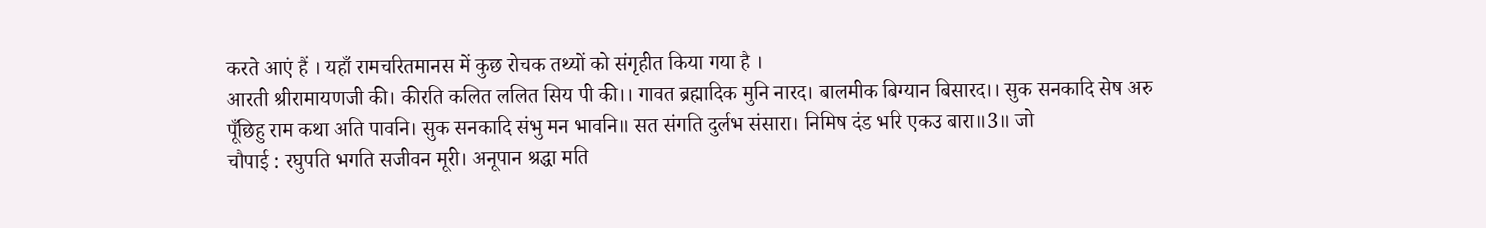करते आएं हैं । यहाँ रामचरितमानस में कुछ रोचक तथ्यों को संगृहीत किया गया है ।
आरती श्रीरामायणजी की। कीरति कलित ललित सिय पी की।। गावत ब्रह्मादिक मुनि नारद। बालमीक बिग्यान बिसारद।। सुक सनकादि सेष अरु
पूँछिहु राम कथा अति पावनि। सुक सनकादि संभु मन भावनि॥ सत संगति दुर्लभ संसारा। निमिष दंड भरि एकउ बारा॥3॥ जो
चौपाई : रघुपति भगति सजीवन मूरी। अनूपान श्रद्धा मति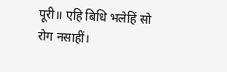पूरी॥ एहि बिधि भलेहिं सो रोग नसाहीं।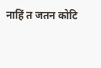नाहिं त जतन कोटि